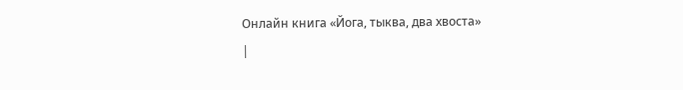Онлайн книга «Йога, тыква, два хвоста»
|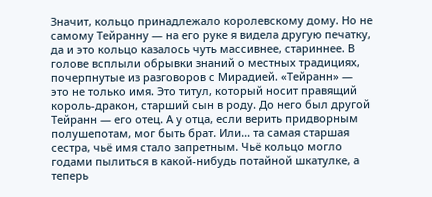Значит, кольцо принадлежало королевскому дому. Но не самому Тейранну — на его руке я видела другую печатку, да и это кольцо казалось чуть массивнее, стариннее. В голове всплыли обрывки знаний о местных традициях, почерпнутые из разговоров с Мирадией. «Тейранн» — это не только имя. Это титул, который носит правящий король-дракон, старший сын в роду. До него был другой Тейранн — его отец. А у отца, если верить придворным полушепотам, мог быть брат. Или… та самая старшая сестра, чьё имя стало запретным. Чьё кольцо могло годами пылиться в какой-нибудь потайной шкатулке, а теперь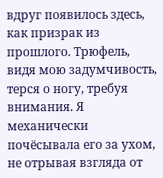вдруг появилось здесь, как призрак из прошлого. Трюфель, видя мою задумчивость, терся о ногу, требуя внимания. Я механически почёсывала его за ухом, не отрывая взгляда от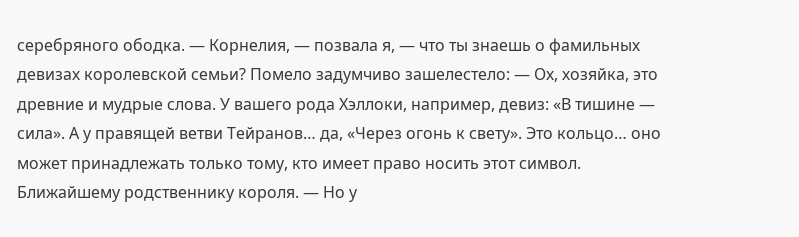серебряного ободка. — Корнелия, — позвала я, — что ты знаешь о фамильных девизах королевской семьи? Помело задумчиво зашелестело: — Ох, хозяйка, это древние и мудрые слова. У вашего рода Хэллоки, например, девиз: «В тишине — сила». А у правящей ветви Тейранов… да, «Через огонь к свету». Это кольцо… оно может принадлежать только тому, кто имеет право носить этот символ. Ближайшему родственнику короля. — Но у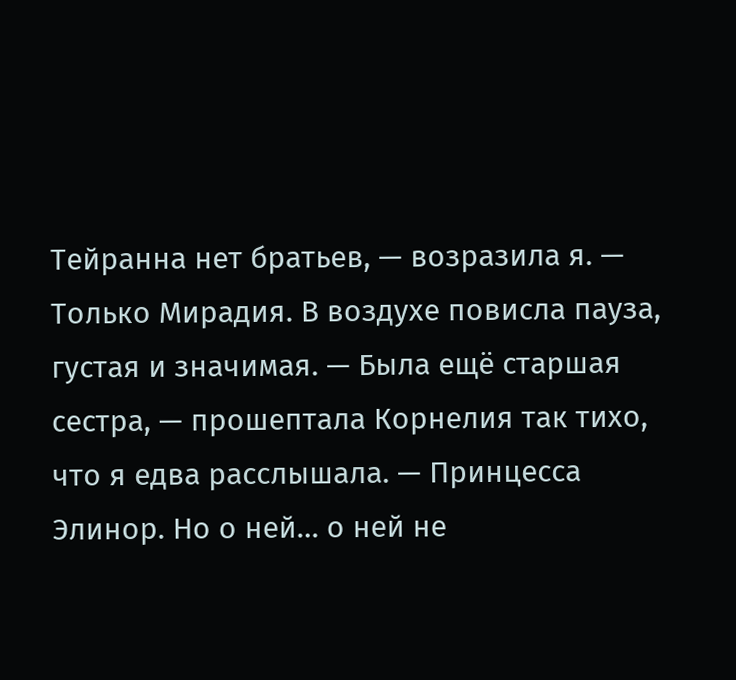Тейранна нет братьев, — возразила я. — Только Мирадия. В воздухе повисла пауза, густая и значимая. — Была ещё старшая сестра, — прошептала Корнелия так тихо, что я едва расслышала. — Принцесса Элинор. Но о ней… о ней не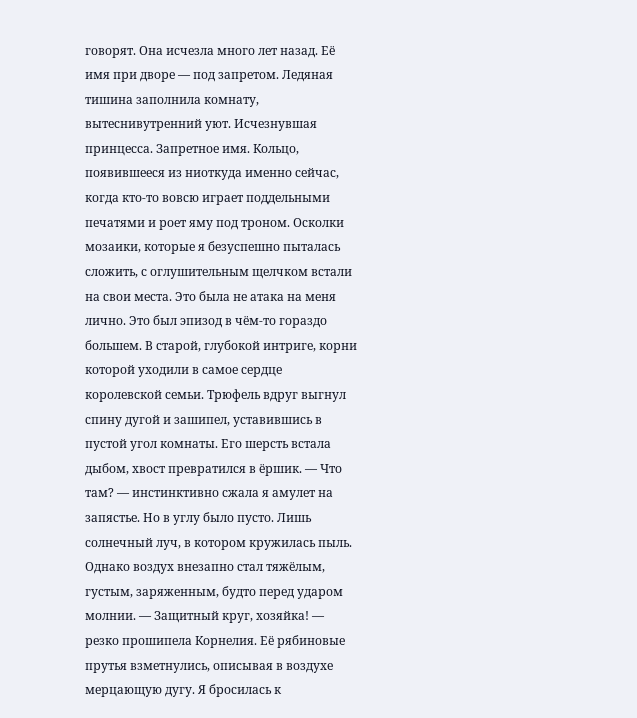говорят. Она исчезла много лет назад. Её имя при дворе — под запретом. Ледяная тишина заполнила комнату, вытеснивутренний уют. Исчезнувшая принцесса. Запретное имя. Кольцо, появившееся из ниоткуда именно сейчас, когда кто-то вовсю играет поддельными печатями и роет яму под троном. Осколки мозаики, которые я безуспешно пыталась сложить, с оглушительным щелчком встали на свои места. Это была не атака на меня лично. Это был эпизод в чём-то гораздо большем. В старой, глубокой интриге, корни которой уходили в самое сердце королевской семьи. Трюфель вдруг выгнул спину дугой и зашипел, уставившись в пустой угол комнаты. Его шерсть встала дыбом, хвост превратился в ёршик. — Что там? — инстинктивно сжала я амулет на запястье. Но в углу было пусто. Лишь солнечный луч, в котором кружилась пыль. Однако воздух внезапно стал тяжёлым, густым, заряженным, будто перед ударом молнии. — Защитный круг, хозяйка! — резко прошипела Корнелия. Её рябиновые прутья взметнулись, описывая в воздухе мерцающую дугу. Я бросилась к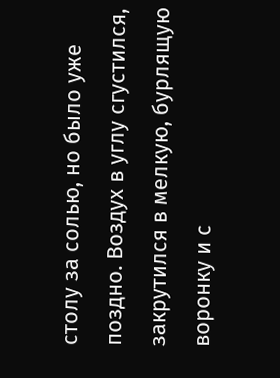столу за солью, но было уже поздно. Воздух в углу сгустился, закрутился в мелкую, бурлящую воронку и с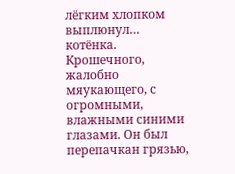лёгким хлопком выплюнул… котёнка. Крошечного, жалобно мяукающего, с огромными, влажными синими глазами. Он был перепачкан грязью,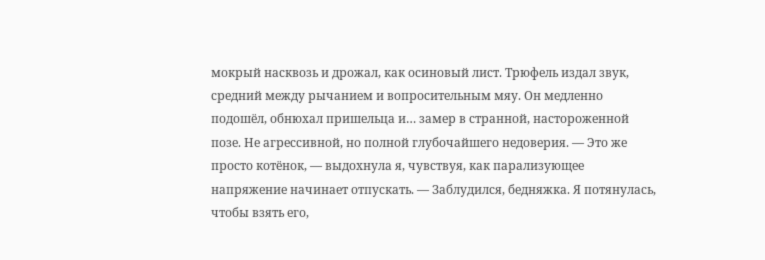мокрый насквозь и дрожал, как осиновый лист. Трюфель издал звук, средний между рычанием и вопросительным мяу. Он медленно подошёл, обнюхал пришельца и… замер в странной, настороженной позе. Не агрессивной, но полной глубочайшего недоверия. — Это же просто котёнок, — выдохнула я, чувствуя, как парализующее напряжение начинает отпускать. — Заблудился, бедняжка. Я потянулась, чтобы взять его,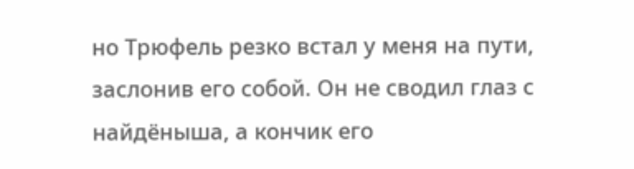но Трюфель резко встал у меня на пути, заслонив его собой. Он не сводил глаз с найдёныша, а кончик его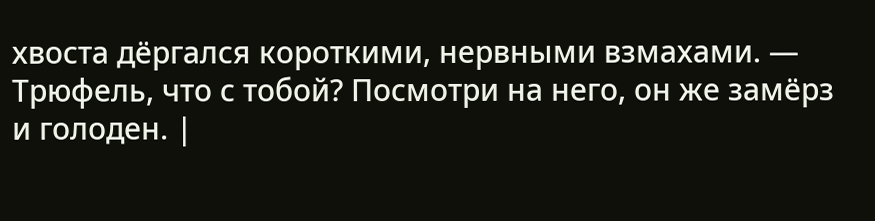хвоста дёргался короткими, нервными взмахами. — Трюфель, что с тобой? Посмотри на него, он же замёрз и голоден. |